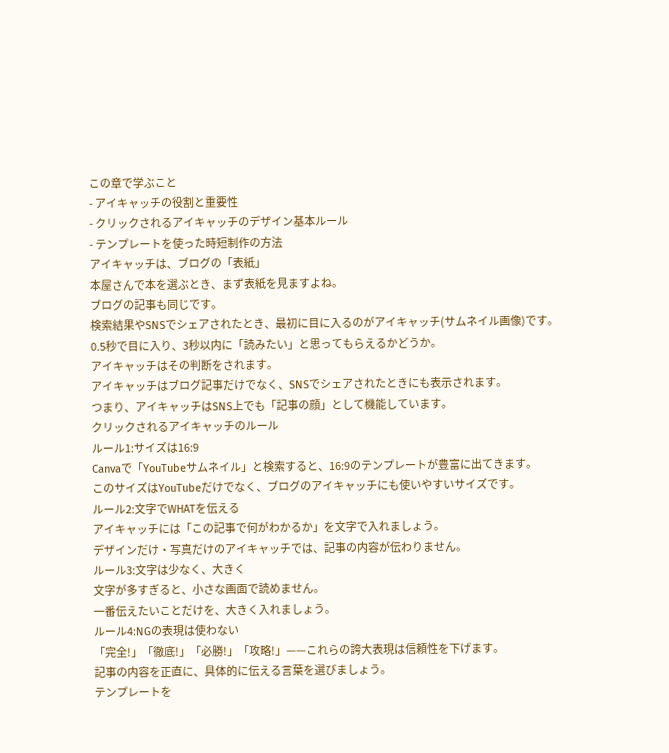この章で学ぶこと
- アイキャッチの役割と重要性
- クリックされるアイキャッチのデザイン基本ルール
- テンプレートを使った時短制作の方法
アイキャッチは、ブログの「表紙」
本屋さんで本を選ぶとき、まず表紙を見ますよね。
ブログの記事も同じです。
検索結果やSNSでシェアされたとき、最初に目に入るのがアイキャッチ(サムネイル画像)です。
0.5秒で目に入り、3秒以内に「読みたい」と思ってもらえるかどうか。
アイキャッチはその判断をされます。
アイキャッチはブログ記事だけでなく、SNSでシェアされたときにも表示されます。
つまり、アイキャッチはSNS上でも「記事の顔」として機能しています。
クリックされるアイキャッチのルール
ルール1:サイズは16:9
Canvaで「YouTubeサムネイル」と検索すると、16:9のテンプレートが豊富に出てきます。
このサイズはYouTubeだけでなく、ブログのアイキャッチにも使いやすいサイズです。
ルール2:文字でWHATを伝える
アイキャッチには「この記事で何がわかるか」を文字で入れましょう。
デザインだけ・写真だけのアイキャッチでは、記事の内容が伝わりません。
ルール3:文字は少なく、大きく
文字が多すぎると、小さな画面で読めません。
一番伝えたいことだけを、大きく入れましょう。
ルール4:NGの表現は使わない
「完全!」「徹底!」「必勝!」「攻略!」——これらの誇大表現は信頼性を下げます。
記事の内容を正直に、具体的に伝える言葉を選びましょう。
テンプレートを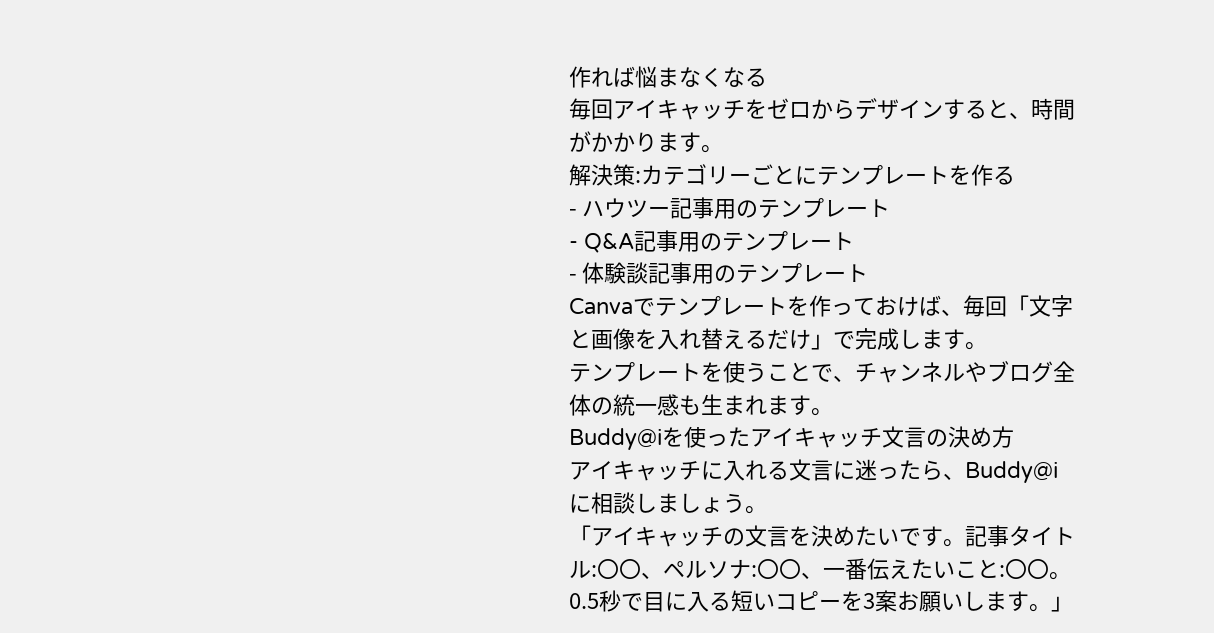作れば悩まなくなる
毎回アイキャッチをゼロからデザインすると、時間がかかります。
解決策:カテゴリーごとにテンプレートを作る
- ハウツー記事用のテンプレート
- Q&A記事用のテンプレート
- 体験談記事用のテンプレート
Canvaでテンプレートを作っておけば、毎回「文字と画像を入れ替えるだけ」で完成します。
テンプレートを使うことで、チャンネルやブログ全体の統一感も生まれます。
Buddy@iを使ったアイキャッチ文言の決め方
アイキャッチに入れる文言に迷ったら、Buddy@iに相談しましょう。
「アイキャッチの文言を決めたいです。記事タイトル:〇〇、ペルソナ:〇〇、一番伝えたいこと:〇〇。0.5秒で目に入る短いコピーを3案お願いします。」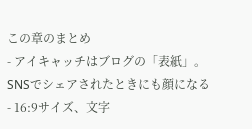この章のまとめ
- アイキャッチはブログの「表紙」。SNSでシェアされたときにも顔になる
- 16:9サイズ、文字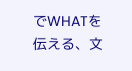でWHATを伝える、文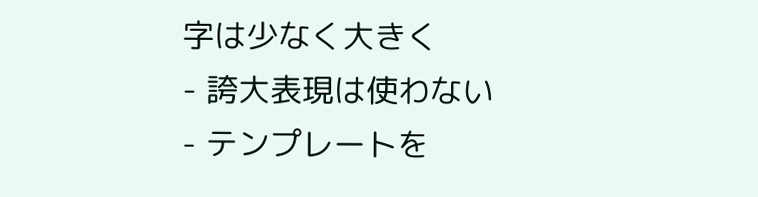字は少なく大きく
- 誇大表現は使わない
- テンプレートを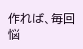作れば、毎回悩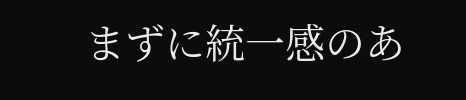まずに統一感のあ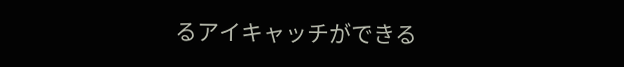るアイキャッチができる